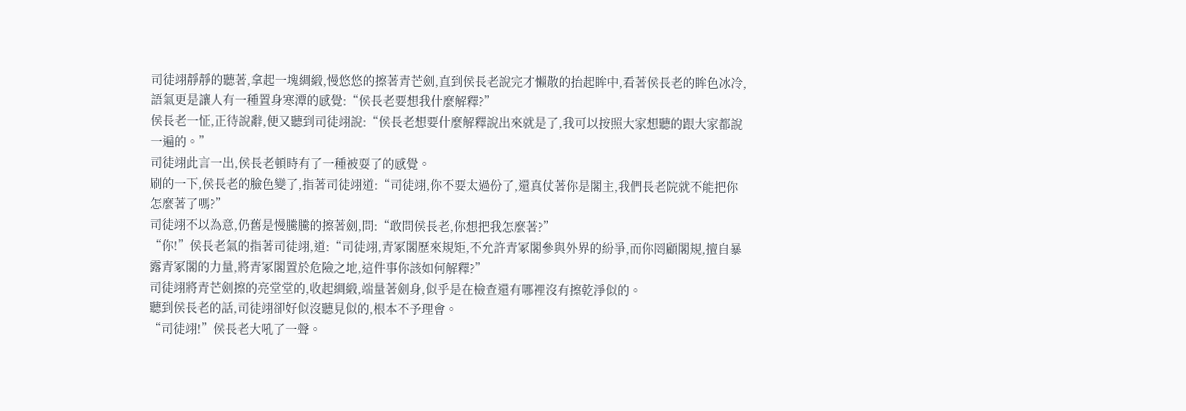司徒翊靜靜的聽著,拿起一塊綢緞,慢悠悠的擦著青芒劍,直到侯長老說完才懶散的抬起眸中,看著侯長老的眸色冰冷,語氣更是讓人有一種置身寒潭的感覺:“侯長老要想我什麼解釋?”
侯長老一怔,正待說辭,便又聽到司徒翊說:“侯長老想要什麼解釋說出來就是了,我可以按照大家想聽的跟大家都說一遍的。”
司徒翊此言一出,侯長老頓時有了一種被耍了的感覺。
刷的一下,侯長老的臉色變了,指著司徒翊道:“司徒翊,你不要太過份了,還真仗著你是閣主,我們長老院就不能把你怎麼著了嗎?”
司徒翊不以為意,仍舊是慢騰騰的擦著劍,問:“敢問侯長老,你想把我怎麼著?”
“你!”侯長老氣的指著司徒翊,道:“司徒翊,青冢閣歷來規矩,不允許青冢閣參與外界的紛爭,而你罔顧閣規,擅自暴露青冢閣的力量,將青冢閣置於危險之地,這件事你該如何解釋?”
司徒翊將青芒劍擦的亮堂堂的,收起綢緞,端量著劍身,似乎是在檢查還有哪裡沒有擦乾淨似的。
聽到侯長老的話,司徒翊卻好似沒聽見似的,根本不予理會。
“司徒翊!”侯長老大吼了一聲。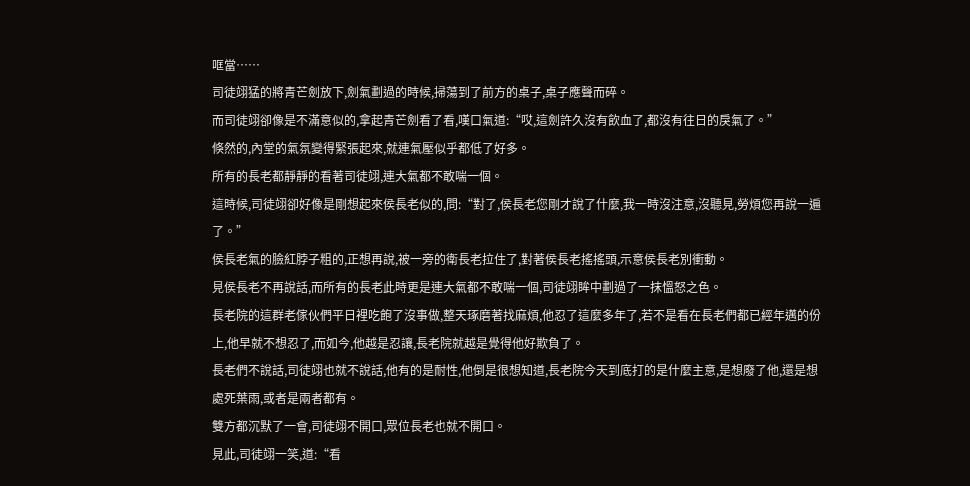哐當……
司徒翊猛的將青芒劍放下,劍氣劃過的時候,掃蕩到了前方的桌子,桌子應聲而碎。
而司徒翊卻像是不滿意似的,拿起青芒劍看了看,嘆口氣道:“哎,這劍許久沒有飲血了,都沒有往日的戾氣了。”
倏然的,內堂的氣氛變得緊張起來,就連氣壓似乎都低了好多。
所有的長老都靜靜的看著司徒翊,連大氣都不敢喘一個。
這時候,司徒翊卻好像是剛想起來侯長老似的,問:“對了,侯長老您剛才說了什麼,我一時沒注意,沒聽見,勞煩您再說一遍了。”
侯長老氣的臉紅脖子粗的,正想再說,被一旁的衛長老拉住了,對著侯長老搖搖頭,示意侯長老別衝動。
見侯長老不再說話,而所有的長老此時更是連大氣都不敢喘一個,司徒翊眸中劃過了一抹慍怒之色。
長老院的這群老傢伙們平日裡吃飽了沒事做,整天琢磨著找麻煩,他忍了這麼多年了,若不是看在長老們都已經年邁的份上,他早就不想忍了,而如今,他越是忍讓,長老院就越是覺得他好欺負了。
長老們不說話,司徒翊也就不說話,他有的是耐性,他倒是很想知道,長老院今天到底打的是什麼主意,是想廢了他,還是想處死葉雨,或者是兩者都有。
雙方都沉默了一會,司徒翊不開口,眾位長老也就不開口。
見此,司徒翊一笑,道:“看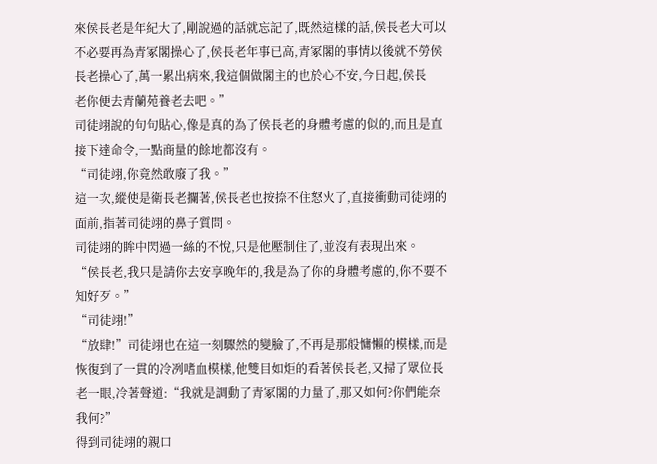來侯長老是年紀大了,剛說過的話就忘記了,既然這樣的話,侯長老大可以不必要再為青冢閣操心了,侯長老年事已高,青冢閣的事情以後就不勞侯長老操心了,萬一累出病來,我這個做閣主的也於心不安,今日起,侯長
老你便去青蘭苑養老去吧。”
司徒翊說的句句貼心,像是真的為了侯長老的身體考慮的似的,而且是直接下達命令,一點商量的餘地都沒有。
“司徒翊,你竟然敢廢了我。”
這一次,縱使是衛長老攔著,侯長老也按捺不住怒火了,直接衝動司徒翊的面前,指著司徒翊的鼻子質問。
司徒翊的眸中閃過一絲的不悅,只是他壓制住了,並沒有表現出來。
“侯長老,我只是請你去安享晚年的,我是為了你的身體考慮的,你不要不知好歹。”
“司徒翊!”
“放肆!”司徒翊也在這一刻驟然的變臉了,不再是那般慵懶的模樣,而是恢復到了一貫的冷冽嗜血模樣,他雙目如炬的看著侯長老,又掃了眾位長老一眼,冷著聲道:“我就是調動了青冢閣的力量了,那又如何?你們能奈我何?”
得到司徒翊的親口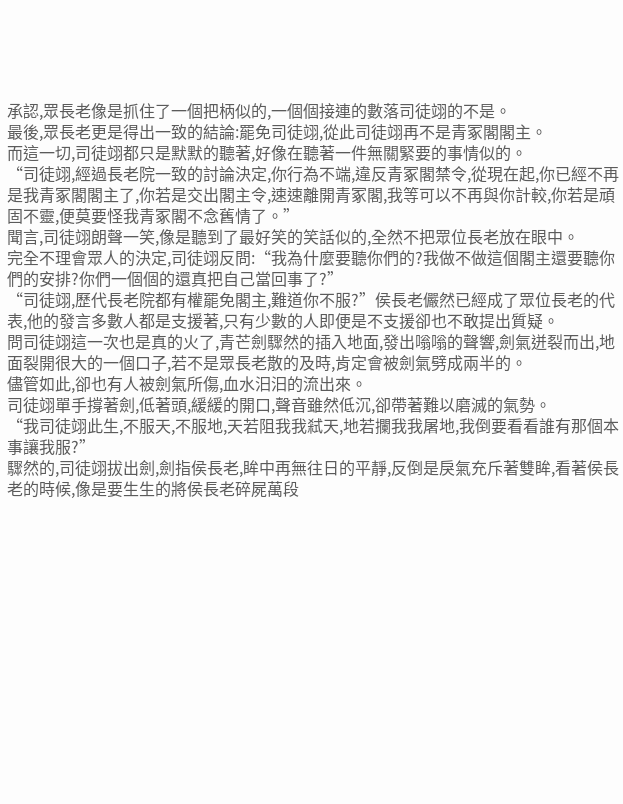承認,眾長老像是抓住了一個把柄似的,一個個接連的數落司徒翊的不是。
最後,眾長老更是得出一致的結論:罷免司徒翊,從此司徒翊再不是青冢閣閣主。
而這一切,司徒翊都只是默默的聽著,好像在聽著一件無關緊要的事情似的。
“司徒翊,經過長老院一致的討論決定,你行為不端,違反青冢閣禁令,從現在起,你已經不再是我青冢閣閣主了,你若是交出閣主令,速速離開青冢閣,我等可以不再與你計較,你若是頑固不靈,便莫要怪我青冢閣不念舊情了。”
聞言,司徒翊朗聲一笑,像是聽到了最好笑的笑話似的,全然不把眾位長老放在眼中。
完全不理會眾人的決定,司徒翊反問:“我為什麼要聽你們的?我做不做這個閣主還要聽你們的安排?你們一個個的還真把自己當回事了?”
“司徒翊,歷代長老院都有權罷免閣主,難道你不服?”侯長老儼然已經成了眾位長老的代表,他的發言多數人都是支援著,只有少數的人即便是不支援卻也不敢提出質疑。
問司徒翊這一次也是真的火了,青芒劍驟然的插入地面,發出嗡嗡的聲響,劍氣迸裂而出,地面裂開很大的一個口子,若不是眾長老散的及時,肯定會被劍氣劈成兩半的。
儘管如此,卻也有人被劍氣所傷,血水汩汩的流出來。
司徒翊單手撐著劍,低著頭,緩緩的開口,聲音雖然低沉,卻帶著難以磨滅的氣勢。
“我司徒翊此生,不服天,不服地,天若阻我我弒天,地若攔我我屠地,我倒要看看誰有那個本事讓我服?”
驟然的,司徒翊拔出劍,劍指侯長老,眸中再無往日的平靜,反倒是戾氣充斥著雙眸,看著侯長老的時候,像是要生生的將侯長老碎屍萬段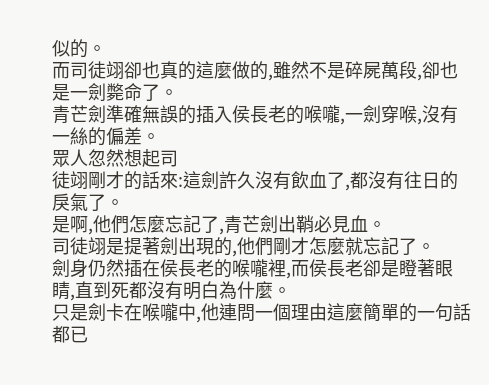似的。
而司徒翊卻也真的這麼做的,雖然不是碎屍萬段,卻也是一劍斃命了。
青芒劍準確無誤的插入侯長老的喉嚨,一劍穿喉,沒有一絲的偏差。
眾人忽然想起司
徒翊剛才的話來:這劍許久沒有飲血了,都沒有往日的戾氣了。
是啊,他們怎麼忘記了,青芒劍出鞘必見血。
司徒翊是提著劍出現的,他們剛才怎麼就忘記了。
劍身仍然插在侯長老的喉嚨裡,而侯長老卻是瞪著眼睛,直到死都沒有明白為什麼。
只是劍卡在喉嚨中,他連問一個理由這麼簡單的一句話都已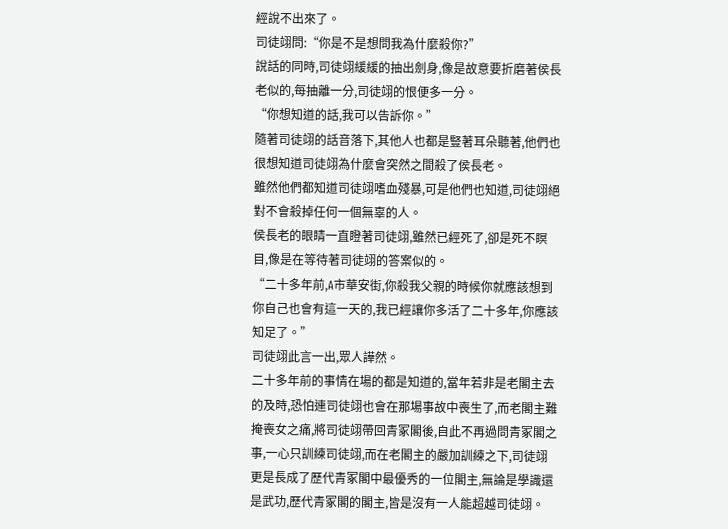經說不出來了。
司徒翊問:“你是不是想問我為什麼殺你?”
說話的同時,司徒翊緩緩的抽出劍身,像是故意要折磨著侯長老似的,每抽離一分,司徒翊的恨便多一分。
“你想知道的話,我可以告訴你。”
隨著司徒翊的話音落下,其他人也都是豎著耳朵聽著,他們也很想知道司徒翊為什麼會突然之間殺了侯長老。
雖然他們都知道司徒翊嗜血殘暴,可是他們也知道,司徒翊絕對不會殺掉任何一個無辜的人。
侯長老的眼睛一直瞪著司徒翊,雖然已經死了,卻是死不瞑目,像是在等待著司徒翊的答案似的。
“二十多年前,A市華安街,你殺我父親的時候你就應該想到你自己也會有這一天的,我已經讓你多活了二十多年,你應該知足了。”
司徒翊此言一出,眾人譁然。
二十多年前的事情在場的都是知道的,當年若非是老閣主去的及時,恐怕連司徒翊也會在那場事故中喪生了,而老閣主難掩喪女之痛,將司徒翊帶回青冢閣後,自此不再過問青冢閣之事,一心只訓練司徒翊,而在老閣主的嚴加訓練之下,司徒翊更是長成了歷代青冢閣中最優秀的一位閣主,無論是學識還是武功,歷代青冢閣的閣主,皆是沒有一人能超越司徒翊。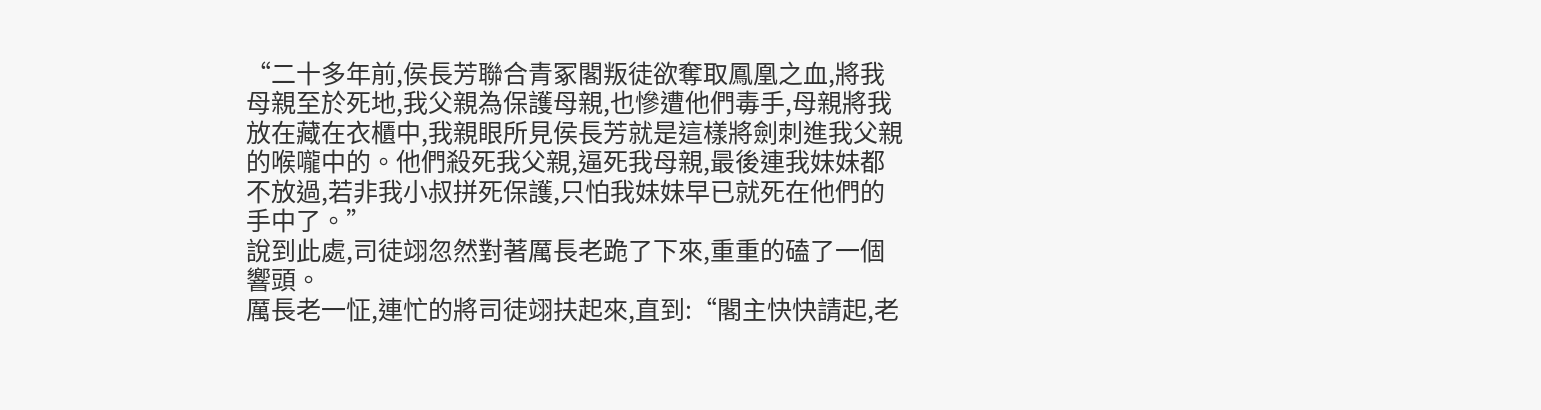“二十多年前,侯長芳聯合青冢閣叛徒欲奪取鳳凰之血,將我母親至於死地,我父親為保護母親,也慘遭他們毒手,母親將我放在藏在衣櫃中,我親眼所見侯長芳就是這樣將劍刺進我父親的喉嚨中的。他們殺死我父親,逼死我母親,最後連我妹妹都不放過,若非我小叔拼死保護,只怕我妹妹早已就死在他們的手中了。”
說到此處,司徒翊忽然對著厲長老跪了下來,重重的磕了一個響頭。
厲長老一怔,連忙的將司徒翊扶起來,直到:“閣主快快請起,老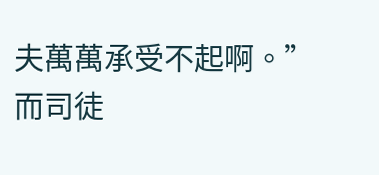夫萬萬承受不起啊。”
而司徒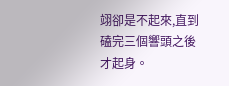翊卻是不起來,直到磕完三個響頭之後才起身。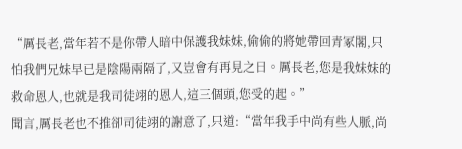“厲長老,當年若不是你帶人暗中保護我妹妹,偷偷的將她帶回青冢閣,只怕我們兄妹早已是陰陽兩隔了,又豈會有再見之日。厲長老,您是我妹妹的救命恩人,也就是我司徒翊的恩人,這三個頭,您受的起。”
聞言,厲長老也不推卻司徒翊的謝意了,只道:“當年我手中尚有些人脈,尚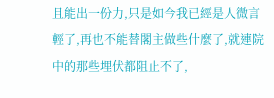且能出一份力,只是如今我已經是人微言輕了,再也不能替閣主做些什麼了,就連院中的那些埋伏都阻止不了,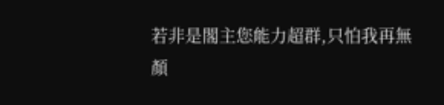若非是閣主您能力超群,只怕我再無顏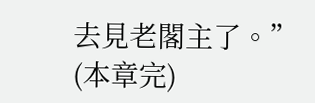去見老閣主了。”
(本章完)